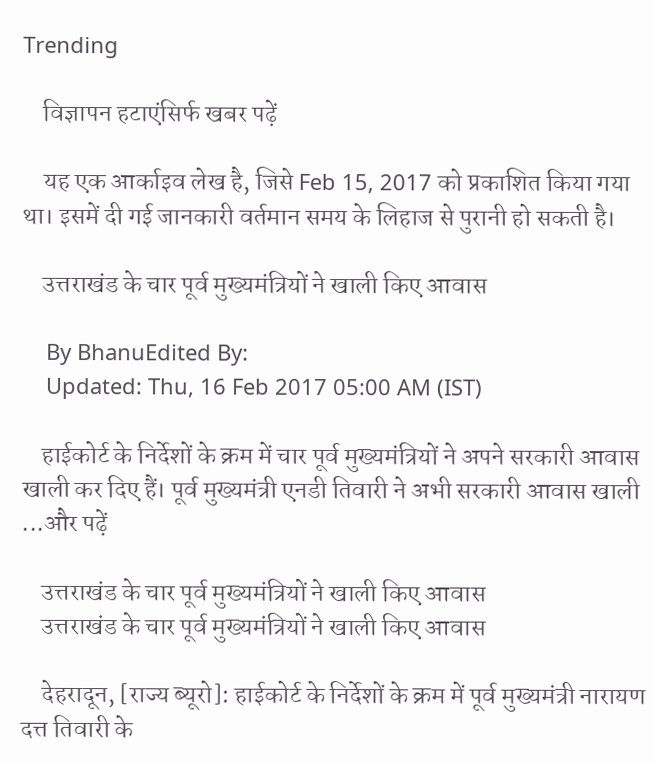Trending

    विज्ञापन हटाएंसिर्फ खबर पढ़ें

    यह एक आर्काइव लेख है, जिसे Feb 15, 2017 को प्रकाशित किया गया था। इसमें दी गई जानकारी वर्तमान समय के लिहाज से पुरानी हो सकती है।

    उत्तराखंड के चार पूर्व मुख्यमंत्रियों ने खाली किए आवास

    By BhanuEdited By:
    Updated: Thu, 16 Feb 2017 05:00 AM (IST)

    हाईकोर्ट के निर्देशों के क्रम में चार पूर्व मुख्यमंत्रियों ने अपने सरकारी आवास खाली कर दिए हैं। पूर्व मुख्यमंत्री एनडी तिवारी ने अभी सरकारी आवास खाली ...और पढ़ें

    उत्तराखंड के चार पूर्व मुख्यमंत्रियों ने खाली किए आवास
    उत्तराखंड के चार पूर्व मुख्यमंत्रियों ने खाली किए आवास

    देहरादून, [राज्य ब्यूरो]: हाईकोर्ट के निर्देशों के क्रम में पूर्व मुख्यमंत्री नारायण दत्त तिवारी के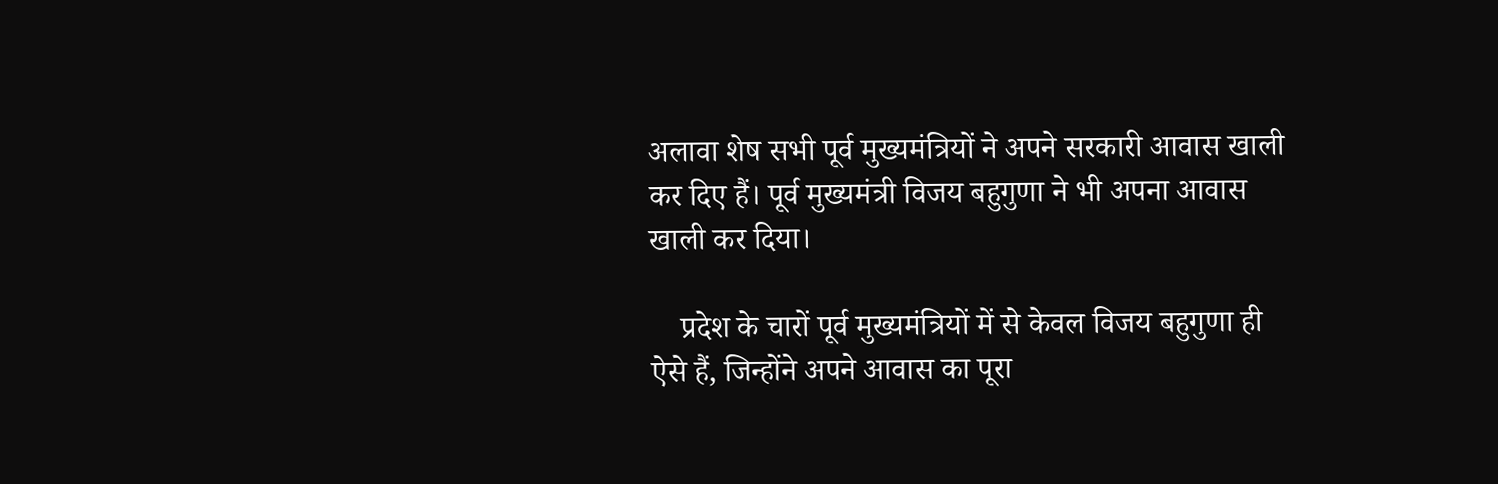अलावा शेष सभी पूर्व मुख्यमंत्रियों ने अपने सरकारी आवास खाली कर दिए हैं। पूर्व मुख्यमंत्री विजय बहुगुणा ने भी अपना आवास खाली कर दिया।

    प्रदेश के चारों पूर्व मुख्यमंत्रियों में से केवल विजय बहुगुणा ही ऐसे हैं, जिन्होंने अपने आवास का पूरा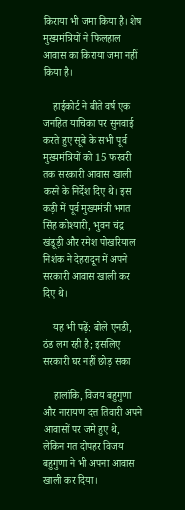किराया भी जमा किया है। शेष मुख्यमंत्रियों ने फिलहाल आवास का किराया जमा नहीं किया है।

    हाईकोर्ट ने बीते वर्ष एक जनहित याचिका पर सुनवाई करते हुए सूबे के सभी पूर्व मुख्यमंत्रियों को 15 फरवरी तक सरकारी आवास खाली करने के निर्देश दिए थे। इस कड़ी में पूर्व मुख्यमंत्री भगत सिंह कोश्यारी, भुवन चंद्र खंडूड़ी और रमेश पोखरियाल निशंक ने देहरादून में अपने सरकारी आवास खाली कर दिए थे।

    यह भी पढ़ें: बोले एनडी, ठंड लग रही है; इसलिए सरकारी घर नहीं छोड़ सका

    हालांकि, विजय बहुगुणा और नारायण दत्त तिवारी अपने आवासों पर जमे हुए थे, लेकिन गत दोपहर विजय बहुगुणा ने भी अपना आवास खाली कर दिया।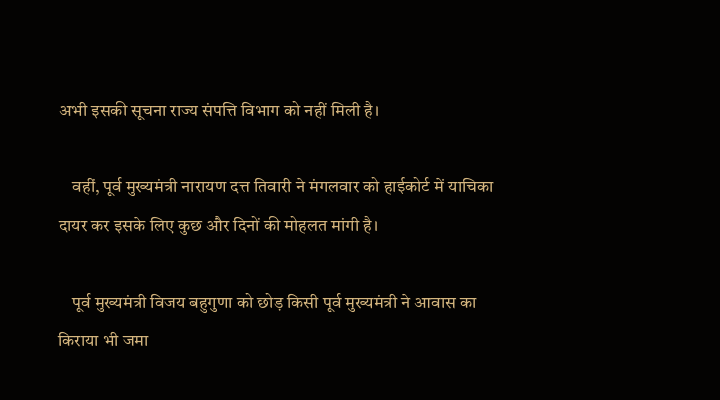अभी इसकी सूचना राज्य संपत्ति विभाग को नहीं मिली है।

    वहीं, पूर्व मुख्यमंत्री नारायण दत्त तिवारी ने मंगलवार को हाईकोर्ट में याचिका दायर कर इसके लिए कुछ और दिनों की मोहलत मांगी है।

    पूर्व मुख्यमंत्री विजय बहुगुणा को छोड़ किसी पूर्व मुख्यमंत्री ने आवास का किराया भी जमा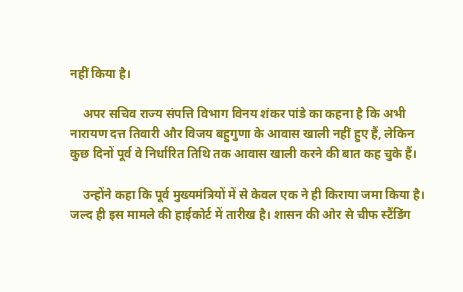नहीं किया है।

    अपर सचिव राज्य संपत्ति विभाग विनय शंकर पांडे का कहना है कि अभी नारायण दत्त तिवारी और विजय बहुगुणा के आवास खाली नहीं हुए हैं, लेकिन कुछ दिनों पूर्व वे निर्धारित तिथि तक आवास खाली करने की बात कह चुके हैं।

    उन्होंने कहा कि पूर्व मुख्यमंत्रियों में से केवल एक ने ही किराया जमा किया है। जल्द ही इस मामले की हाईकोर्ट में तारीख है। शासन की ओर से चीफ स्टैंडिंग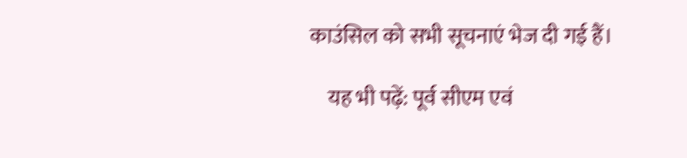काउंसिल को सभी सूचनाएं भेज दी गई हैं।

    यह भी पढ़ें: पूर्व सीएम एवं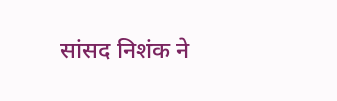सांसद निशंक ने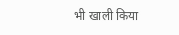भी खाली किया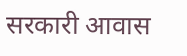सरकारी आवास